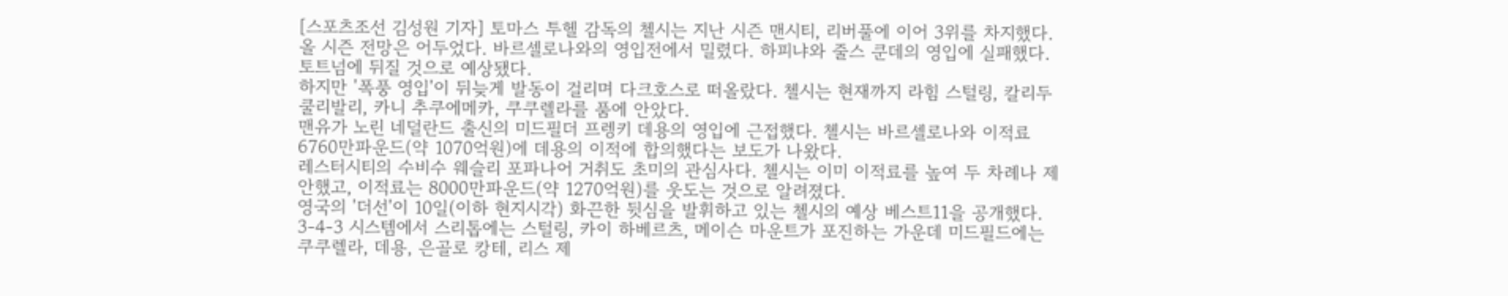[스포츠조선 김성원 기자] 토마스 투헬 감독의 첼시는 지난 시즌 맨시티, 리버풀에 이어 3위를 차지했다.
올 시즌 전망은 어두었다. 바르셀로나와의 영입전에서 밀렸다. 하피냐와 줄스 쿤데의 영입에 실패했다. 토트넘에 뒤질 것으로 예상됐다.
하지만 '폭풍 영입'이 뒤늦게 발동이 걸리며 다크호스로 떠올랐다. 첼시는 현재까지 라힘 스털링, 칼리두 쿨리발리, 카니 추쿠에메카, 쿠쿠렐라를 품에 안았다.
맨유가 노린 네덜란드 출신의 미드필더 프렝키 데용의 영입에 근접했다. 첼시는 바르셀로나와 이적료 6760만파운드(약 1070억원)에 데용의 이적에 합의했다는 보도가 나왔다.
레스터시티의 수비수 웨슬리 포파나어 거취도 초미의 관심사다. 첼시는 이미 이적료를 높여 두 차례나 제안했고, 이적료는 8000만파운드(약 1270억원)를 웃도는 것으로 알려졌다.
영국의 '더선'이 10일(이하 현지시각) 화끈한 뒷심을 발휘하고 있는 첼시의 예상 베스트11을 공개했다. 3-4-3 시스템에서 스리톱에는 스털링, 카이 하베르츠, 메이슨 마운트가 포진하는 가운데 미드필드에는 쿠쿠렐라, 데용, 은골로 캉테, 리스 제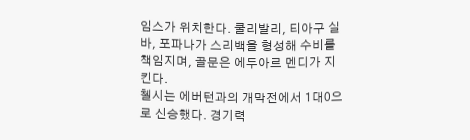임스가 위치한다. 쿨리발리, 티아구 실바, 포파나가 스리백을 형성해 수비를 책임지며, 골문은 에두아르 멘디가 지킨다.
첼시는 에버턴과의 개막전에서 1대0으로 신승했다. 경기력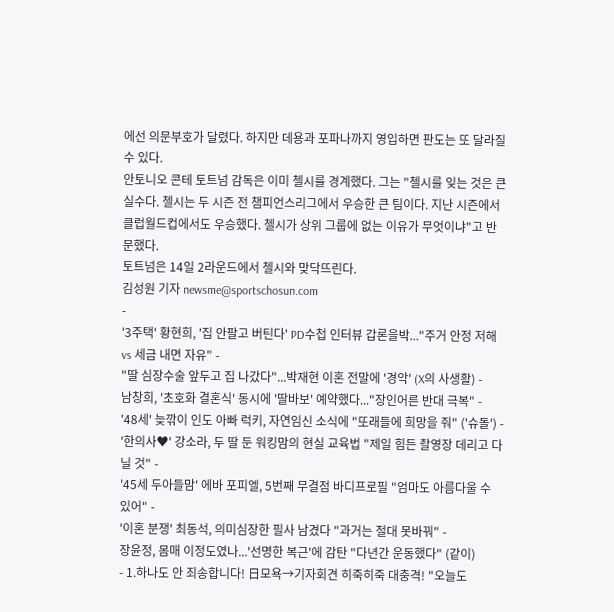에선 의문부호가 달렸다. 하지만 데용과 포파나까지 영입하면 판도는 또 달라질 수 있다.
안토니오 콘테 토트넘 감독은 이미 첼시를 경계했다. 그는 "첼시를 잊는 것은 큰 실수다. 첼시는 두 시즌 전 챔피언스리그에서 우승한 큰 팀이다. 지난 시즌에서 클럽월드컵에서도 우승했다. 첼시가 상위 그룹에 없는 이유가 무엇이냐"고 반문했다.
토트넘은 14일 2라운드에서 첼시와 맞닥뜨린다.
김성원 기자 newsme@sportschosun.com
-
'3주택' 황현희, '집 안팔고 버틴다' PD수첩 인터뷰 갑론을박..."주거 안정 저해 vs 세금 내면 자유" -
"딸 심장수술 앞두고 집 나갔다"...박재현 이혼 전말에 '경악' (X의 사생활) -
남창희, '초호화 결혼식' 동시에 '딸바보' 예약했다..."장인어른 반대 극복" -
'48세' 늦깎이 인도 아빠 럭키, 자연임신 소식에 "또래들에 희망을 줘" ('슈돌') -
'한의사♥' 강소라, 두 딸 둔 워킹맘의 현실 교육법 "제일 힘든 촬영장 데리고 다닐 것" -
'45세 두아들맘' 에바 포피엘, 5번째 무결점 바디프로필 "엄마도 아름다울 수 있어" -
'이혼 분쟁' 최동석, 의미심장한 필사 남겼다 "과거는 절대 못바꿔" -
장윤정, 몸매 이정도였나...'선명한 복근'에 감탄 "다년간 운동했다" (같이)
- 1.하나도 안 죄송합니다! 日모욕→기자회견 히죽히죽 대충격! "오늘도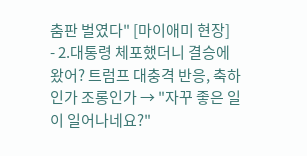춤판 벌였다" [마이애미 현장]
- 2.대통령 체포했더니 결승에 왔어? 트럼프 대충격 반응, 축하인가 조롱인가 → "자꾸 좋은 일이 일어나네요?"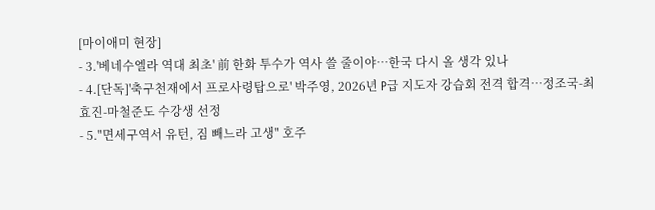[마이애미 현장]
- 3.'베네수엘라 역대 최초' 前 한화 투수가 역사 쓸 줄이야…한국 다시 올 생각 있나
- 4.[단독]'축구천재에서 프로사령탑으로' 박주영, 2026년 P급 지도자 강습회 전격 합격…정조국-최효진-마철준도 수강생 선정
- 5."면세구역서 유턴, 짐 빼느라 고생" 호주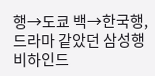행→도쿄 백→한국행, 드라마 같았던 삼성행 비하인드